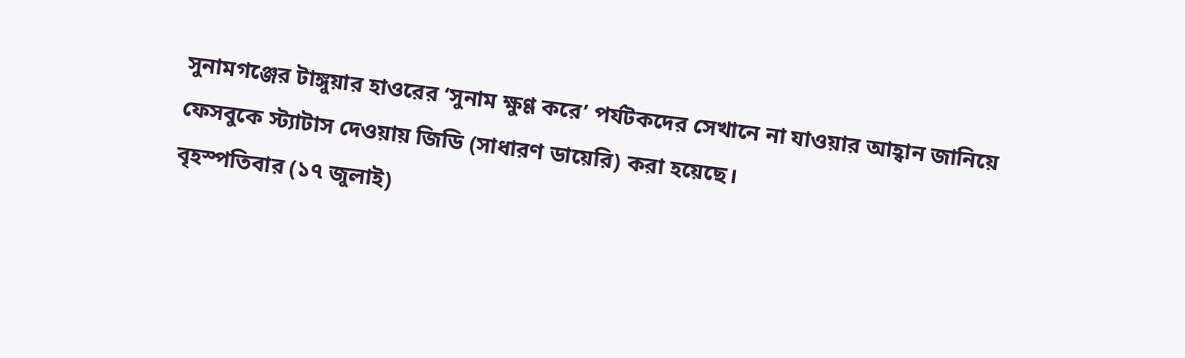সুনামগঞ্জের টাঙ্গুয়ার হাওরের ‘সুনাম ক্ষুণ্ণ করে’ পর্যটকদের সেখানে না যাওয়ার আহ্বান জানিয়ে ফেসবুকে স্ট্যাটাস দেওয়ায় জিডি (সাধারণ ডায়েরি) করা হয়েছে।
বৃহস্পতিবার (১৭ জুলাই)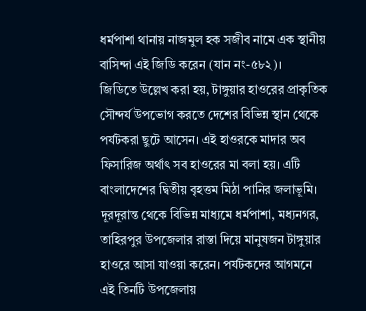ধর্মপাশা থানায় নাজমুল হক সজীব নামে এক স্থানীয় বাসিন্দা এই জিডি করেন (যান নং-৫৮২)।
জিডিতে উল্লেখ করা হয়, টাঙ্গুয়ার হাওরের প্রাকৃতিক সৌন্দর্য উপভোগ করতে দেশের বিভিন্ন স্থান থেকে পর্যটকরা ছুটে আসেন। এই হাওরকে মাদার অব ফিসারিজ অর্থাৎ সব হাওরের মা বলা হয়। এটি বাংলাদেশের দ্বিতীয় বৃহত্তম মিঠা পানির জলাভূমি। দূরদূরান্ত থেকে বিভিন্ন মাধ্যমে ধর্মপাশা, মধ্যনগর, তাহিরপুর উপজেলার রাস্তা দিয়ে মানুষজন টাঙ্গুয়ার হাওরে আসা যাওয়া করেন। পর্যটকদের আগমনে এই তিনটি উপজেলায়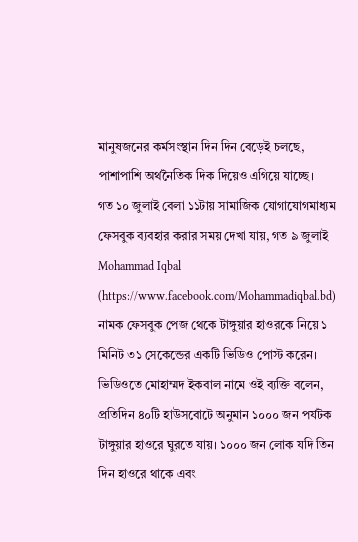মানুষজনের কর্মসংস্থান দিন দিন বেড়েই চলছে, পাশাপাশি অর্থনৈতিক দিক দিয়েও এগিয়ে যাচ্ছে।
গত ১০ জুলাই বেলা ১১টায় সামাজিক যোগাযোগমাধ্যম ফেসবুক ব্যবহার করার সময় দেখা যায়, গত ৯ জুলাই Mohammad Iqbal (https://www.facebook.com/Mohammadiqbal.bd) নামক ফেসবুক পেজ থেকে টাঙ্গুয়ার হাওরকে নিয়ে ১ মিনিট ৩১ সেকেন্ডের একটি ভিডিও পোস্ট করেন।
ভিডিওতে মোহাম্মদ ইকবাল নামে ওই ব্যক্তি বলেন, প্রতিদিন ৪০টি হাউসবোটে অনুমান ১০০০ জন পর্যটক টাঙ্গুয়ার হাওরে ঘুরতে যায়। ১০০০ জন লোক যদি তিন দিন হাওরে থাকে এবং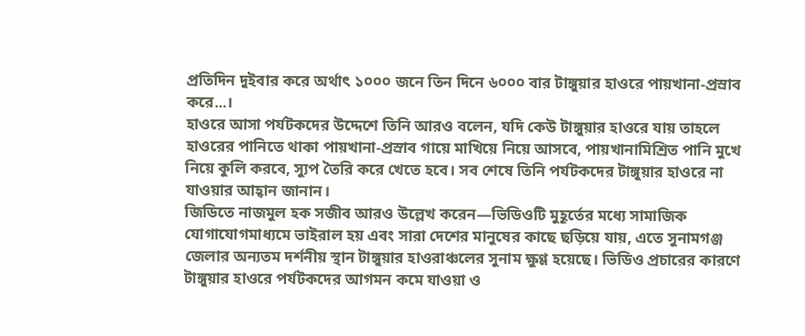প্রতিদিন দুইবার করে অর্থাৎ ১০০০ জনে তিন দিনে ৬০০০ বার টাঙ্গুয়ার হাওরে পায়খানা-প্রস্রাব করে...।
হাওরে আসা পর্যটকদের উদ্দেশে তিনি আরও বলেন, যদি কেউ টাঙ্গুয়ার হাওরে যায় তাহলে হাওরের পানিতে থাকা পায়খানা-প্রস্রাব গায়ে মাখিয়ে নিয়ে আসবে, পায়খানামিশ্রিত পানি মুখে নিয়ে কুলি করবে, স্যুপ তৈরি করে খেতে হবে। সব শেষে তিনি পর্যটকদের টাঙ্গুয়ার হাওরে না যাওয়ার আহ্বান জানান।
জিডিতে নাজমুল হক সজীব আরও উল্লেখ করেন—ভিডিওটি মুহূর্তের মধ্যে সামাজিক যোগাযোগমাধ্যমে ভাইরাল হয় এবং সারা দেশের মানুষের কাছে ছড়িয়ে যায়, এতে সুনামগঞ্জ জেলার অন্যতম দর্শনীয় স্থান টাঙ্গুয়ার হাওরাঞ্চলের সুনাম ক্ষুণ্ণ হয়েছে। ভিডিও প্রচারের কারণে টাঙ্গুয়ার হাওরে পর্যটকদের আগমন কমে যাওয়া ও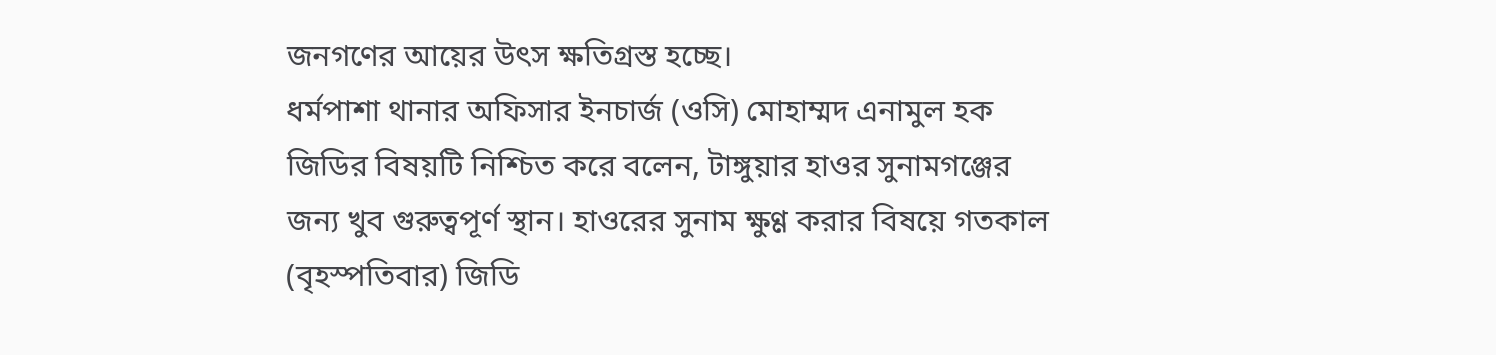জনগণের আয়ের উৎস ক্ষতিগ্রস্ত হচ্ছে।
ধর্মপাশা থানার অফিসার ইনচার্জ (ওসি) মোহাম্মদ এনামুল হক জিডির বিষয়টি নিশ্চিত করে বলেন, টাঙ্গুয়ার হাওর সুনামগঞ্জের জন্য খুব গুরুত্বপূর্ণ স্থান। হাওরের সুনাম ক্ষুণ্ণ করার বিষয়ে গতকাল (বৃহস্পতিবার) জিডি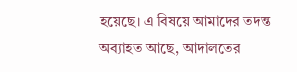হয়েছে। এ বিষয়ে আমাদের তদন্ত অব্যাহত আছে, আদালতের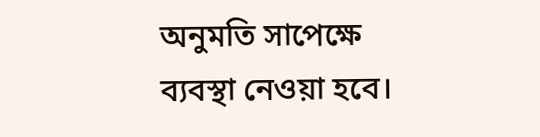অনুমতি সাপেক্ষে ব্যবস্থা নেওয়া হবে।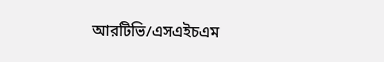আরটিভি/এসএইচএম